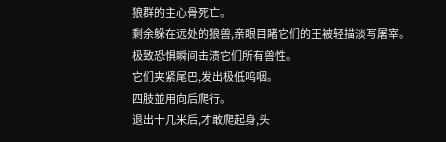狼群的主心骨死亡。
剩余躲在远处的狼兽,亲眼目睹它们的王被轻描淡写屠宰。
极致恐惧瞬间击溃它们所有兽性。
它们夹紧尾巴,发出极低呜咽。
四肢並用向后爬行。
退出十几米后,才敢爬起身,头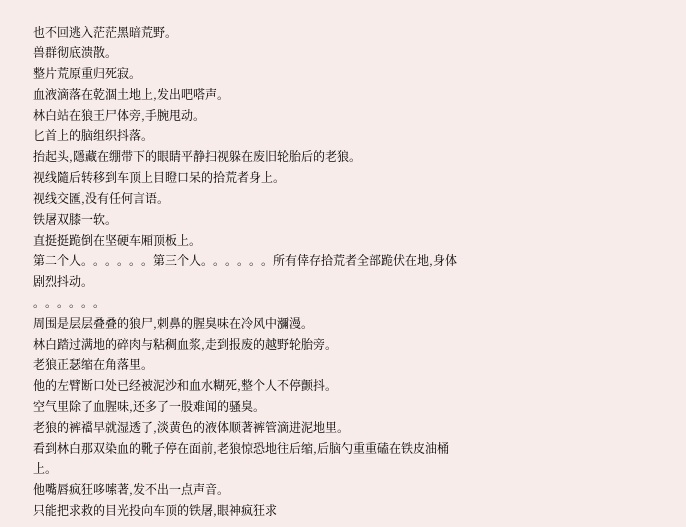也不回逃入茫茫黑暗荒野。
兽群彻底溃散。
整片荒原重归死寂。
血液滴落在乾涸土地上,发出吧嗒声。
林白站在狼王尸体旁,手腕甩动。
匕首上的脑组织抖落。
抬起头,隱藏在绷带下的眼睛平静扫视躲在废旧轮胎后的老狼。
视线隨后转移到车顶上目瞪口呆的拾荒者身上。
视线交匯,没有任何言语。
铁屠双膝一软。
直挺挺跪倒在坚硬车厢顶板上。
第二个人。。。。。。第三个人。。。。。。所有倖存拾荒者全部跪伏在地,身体剧烈抖动。
。。。。。。
周围是层层叠叠的狼尸,刺鼻的腥臭味在冷风中瀰漫。
林白踏过满地的碎肉与粘稠血浆,走到报废的越野轮胎旁。
老狼正瑟缩在角落里。
他的左臂断口处已经被泥沙和血水糊死,整个人不停颤抖。
空气里除了血腥味,还多了一股难闻的骚臭。
老狼的裤襠早就湿透了,淡黄色的液体顺著裤管滴进泥地里。
看到林白那双染血的靴子停在面前,老狼惊恐地往后缩,后脑勺重重磕在铁皮油桶上。
他嘴唇疯狂哆嗦著,发不出一点声音。
只能把求救的目光投向车顶的铁屠,眼神疯狂求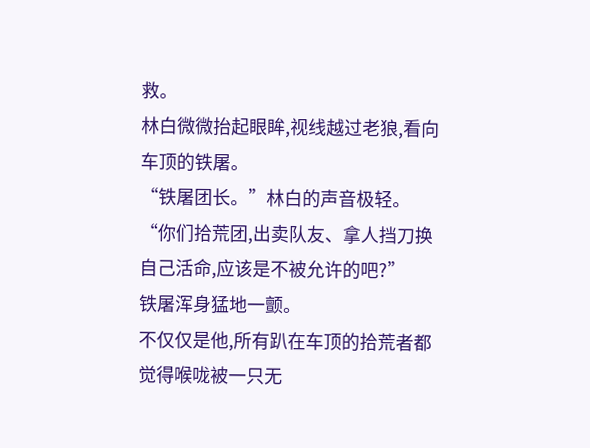救。
林白微微抬起眼眸,视线越过老狼,看向车顶的铁屠。
“铁屠团长。”林白的声音极轻。
“你们拾荒团,出卖队友、拿人挡刀换自己活命,应该是不被允许的吧?”
铁屠浑身猛地一颤。
不仅仅是他,所有趴在车顶的拾荒者都觉得喉咙被一只无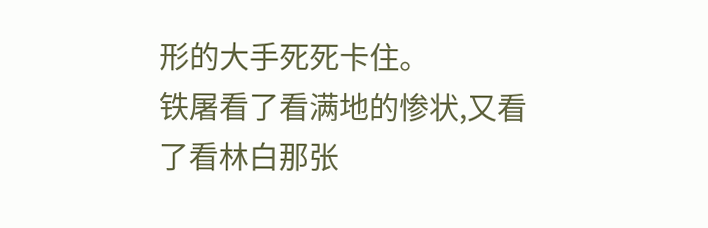形的大手死死卡住。
铁屠看了看满地的惨状,又看了看林白那张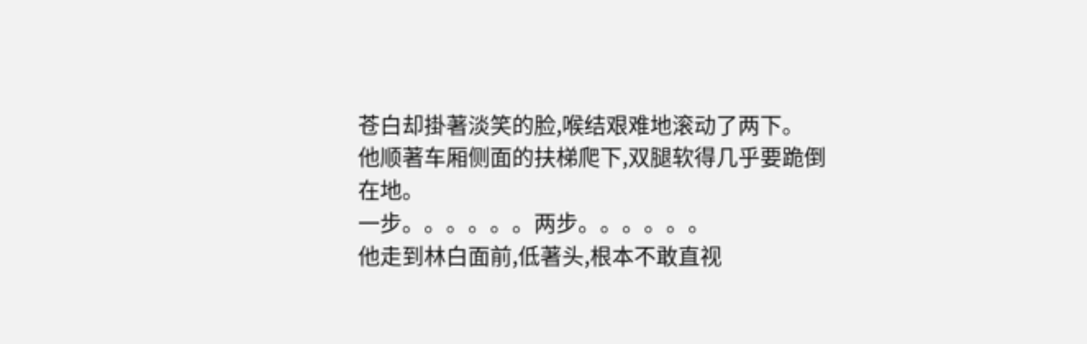苍白却掛著淡笑的脸,喉结艰难地滚动了两下。
他顺著车厢侧面的扶梯爬下,双腿软得几乎要跪倒在地。
一步。。。。。。两步。。。。。。
他走到林白面前,低著头,根本不敢直视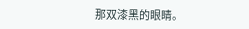那双漆黑的眼睛。